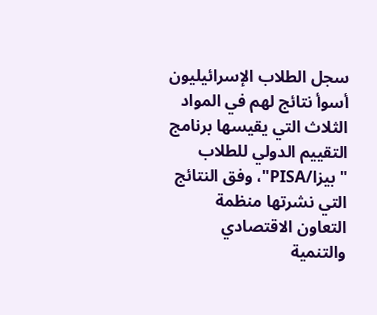سجل الطلاب الإسرائيليون أسوأ نتائج لهم في المواد الثلاث التي يقيسها برنامج التقييم الدولي للطلاب "بيزا/PISA"، وفق النتائج التي نشرتها منظمة التعاون الاقتصادي والتنمية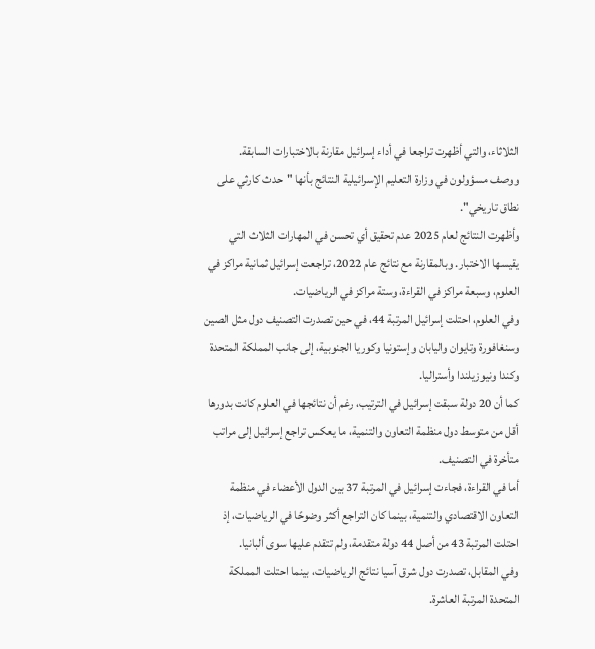الثلاثاء، والتي أظهرت تراجعا في أداء إسرائيل مقارنة بالاختبارات السابقة.
ووصف مسؤولون في وزارة التعليم الإسرائيلية النتائج بأنها "حدث كارثي على نطاق تاريخي".
وأظهرت النتائج لعام 2025 عدم تحقيق أي تحسن في المهارات الثلاث التي يقيسها الاختبار. وبالمقارنة مع نتائج عام 2022، تراجعت إسرائيل ثمانية مراكز في العلوم، وسبعة مراكز في القراءة، وستة مراكز في الرياضيات.
وفي العلوم، احتلت إسرائيل المرتبة 44، في حين تصدرت التصنيف دول مثل الصين وسنغافورة وتايوان واليابان وإستونيا وكوريا الجنوبية، إلى جانب المملكة المتحدة وكندا ونيوزيلندا وأستراليا.
كما أن 20 دولة سبقت إسرائيل في الترتيب، رغم أن نتائجها في العلوم كانت بدورها أقل من متوسط دول منظمة التعاون والتنمية، ما يعكس تراجع إسرائيل إلى مراتب متأخرة في التصنيف.
أما في القراءة، فجاءت إسرائيل في المرتبة 37 بين الدول الأعضاء في منظمة التعاون الاقتصادي والتنمية، بينما كان التراجع أكثر وضوحًا في الرياضيات، إذ احتلت المرتبة 43 من أصل 44 دولة متقدمة، ولم تتقدم عليها سوى ألبانيا.
وفي المقابل، تصدرت دول شرق آسيا نتائج الرياضيات، بينما احتلت المملكة المتحدة المرتبة العاشرة.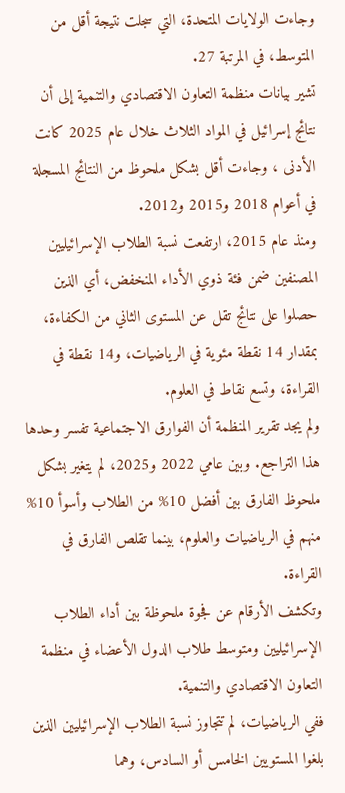وجاءت الولايات المتحدة، التي سجلت نتيجة أقل من المتوسط، في المرتبة 27.
تشير بيانات منظمة التعاون الاقتصادي والتنمية إلى أن نتائج إسرائيل في المواد الثلاث خلال عام 2025 كانت الأدنى ، وجاءت أقل بشكل ملحوظ من النتائج المسجلة في أعوام 2018 و2015 و2012.
ومنذ عام 2015، ارتفعت نسبة الطلاب الإسرائيليين المصنفين ضمن فئة ذوي الأداء المنخفض، أي الذين حصلوا على نتائج تقل عن المستوى الثاني من الكفاءة، بمقدار 14 نقطة مئوية في الرياضيات، و14 نقطة في القراءة، وتسع نقاط في العلوم.
ولم يجد تقرير المنظمة أن الفوارق الاجتماعية تفسر وحدها هذا التراجع. وبين عامي 2022 و2025، لم يتغير بشكل ملحوظ الفارق بين أفضل 10% من الطلاب وأسوأ 10% منهم في الرياضيات والعلوم، بينما تقلص الفارق في القراءة.
وتكشف الأرقام عن فجوة ملحوظة بين أداء الطلاب الإسرائيليين ومتوسط طلاب الدول الأعضاء في منظمة التعاون الاقتصادي والتنمية.
ففي الرياضيات، لم تتجاوز نسبة الطلاب الإسرائيليين الذين بلغوا المستويين الخامس أو السادس، وهما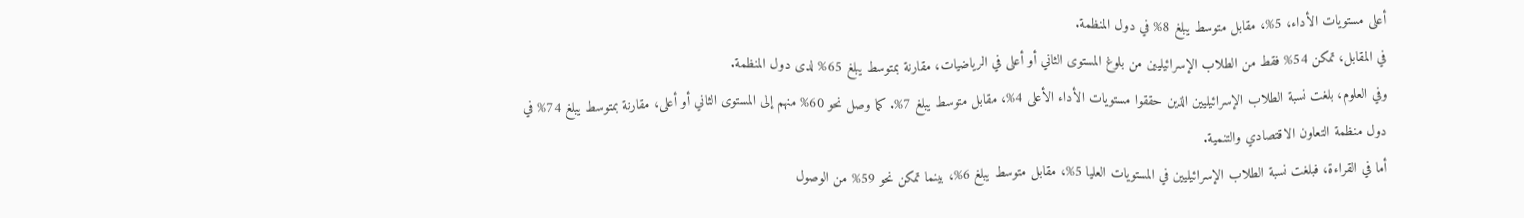أعلى مستويات الأداء، 5%، مقابل متوسط يبلغ 8% في دول المنظمة.
في المقابل، تمكن 54% فقط من الطلاب الإسرائيليين من بلوغ المستوى الثاني أو أعلى في الرياضيات، مقارنة بمتوسط يبلغ 65% لدى دول المنظمة.
وفي العلوم، بلغت نسبة الطلاب الإسرائيليين الذين حققوا مستويات الأداء الأعلى 4%، مقابل متوسط يبلغ 7%. كما وصل نحو 60% منهم إلى المستوى الثاني أو أعلى، مقارنة بمتوسط يبلغ 74% في دول منظمة التعاون الاقتصادي والتنمية.
أما في القراءة، فبلغت نسبة الطلاب الإسرائيليين في المستويات العليا 5%، مقابل متوسط يبلغ 6%، بينما تمكن نحو 59% من الوصول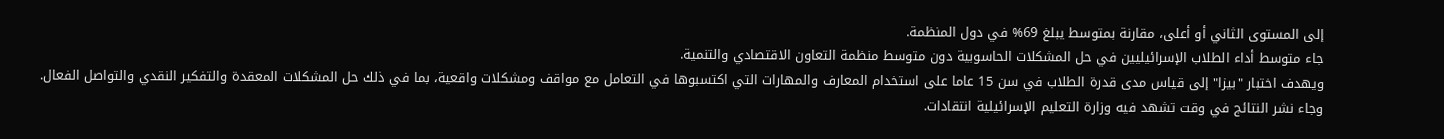إلى المستوى الثاني أو أعلى، مقارنة بمتوسط يبلغ 69% في دول المنظمة.
جاء متوسط أداء الطلاب الإسرائيليين في حل المشكلات الحاسوبية دون متوسط منظمة التعاون الاقتصادي والتنمية.
ويهدف اختبار "بيزا" إلى قياس مدى قدرة الطلاب في سن 15 عاما على استخدام المعارف والمهارات التي اكتسبوها في التعامل مع مواقف ومشكلات واقعية، بما في ذلك حل المشكلات المعقدة والتفكير النقدي والتواصل الفعال.
وجاء نشر النتائج في وقت تشهد فيه وزارة التعليم الإسرائيلية انتقادات.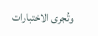وتُجرى الاختبارات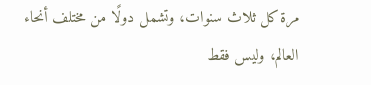مرة كل ثلاث سنوات، وتشمل دولًا من مختلف أنحاء العالم، وليس فقط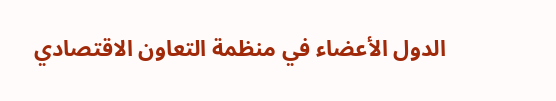الدول الأعضاء في منظمة التعاون الاقتصادي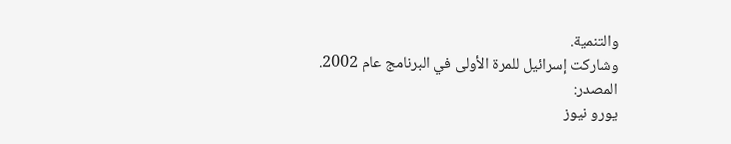والتنمية.
وشاركت إسرائيل للمرة الأولى في البرنامج عام 2002.
المصدر:
يورو نيوز